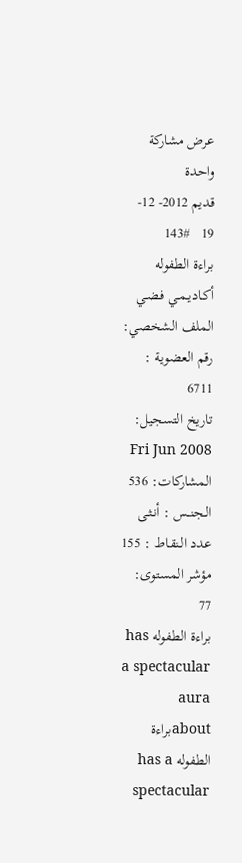عرض مشاركة واحدة
قديم 2012- 12- 19   #143
براءة الطفوله
أكـاديـمـي فـضـي
الملف الشخصي:
رقم العضوية : 6711
تاريخ التسجيل: Fri Jun 2008
المشاركات: 536
الـجنــس : أنـثـى
عدد الـنقـاط : 155
مؤشر المستوى: 77
براءة الطفوله has a spectacular aura aboutبراءة الطفوله has a spectacular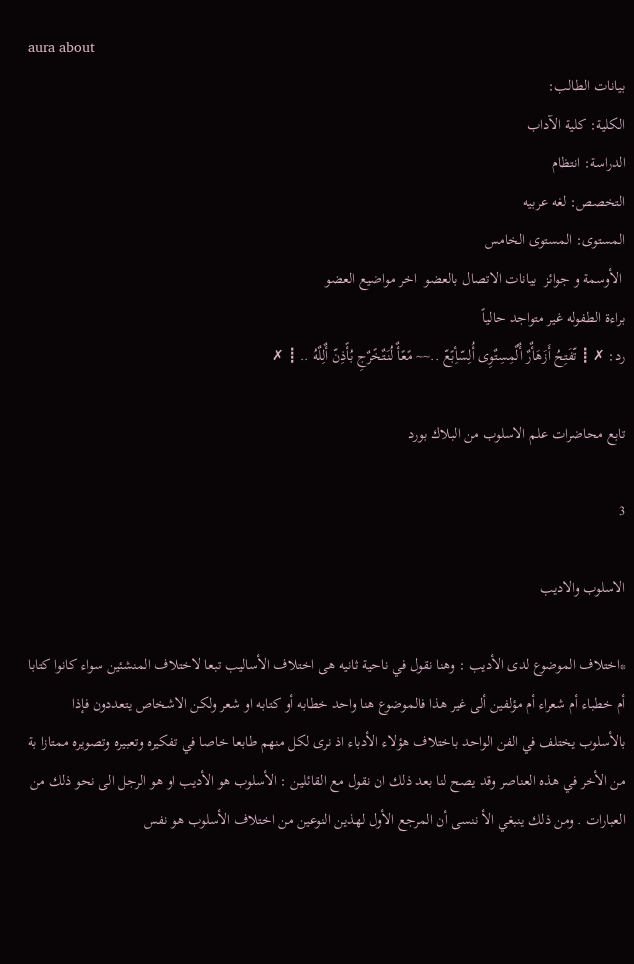aura about
بيانات الطالب:
الكلية: كلية الآداب
الدراسة: انتظام
التخصص: لغه عربيه
المستوى: المستوى الخامس
 الأوسمة و جوائز  بيانات الاتصال بالعضو  اخر مواضيع العضو
براءة الطفوله غير متواجد حالياً
رد: ✗ ┋ تّفَتِحُ أَزَهَأٌرٌ أٌلٌمِسِتٌوِى أُلِسّأِبًعّ ..~~ مًعًأٌ لُنَتٌخًرٌجِ بُأًذِنّ أٌلِلٌهُ .. ┋ ✗

تابع محاضرات علم الاسلوب من البلاك بورد

3

الاسلوب والاديب

*اختلاف الموضوع لدى الأديب : وهنا نقول في ناحية ثانيه هى اختلاف الأساليب تبعا لاختلاف المنشئين سواء كانوا كتابا أم خطباء أم شعراء أم مؤلفين ألى غير هذا فالموضوع هنا واحد خطابه أو كتابه او شعر ولكن الاشخاص يتعددون فإذا بالأسلوب يختلف في الفن الواحد باختلاف هؤلاء الأدباء اذ نرى لكل منهم طابعا خاصا في تفكيره وتعبيره وتصويره ممتازا بة من الأخر في هذه العناصر وقد يصح لنا بعد ذلك ان نقول مع القائلين : الأسلوب هو الأديب او هو الرجل الى نحو ذلك من العبارات . ومن ذلك ينبغي الأ ننسى أن المرجع الأول لهذين النوعين من اختلاف الأسلوب هو نفس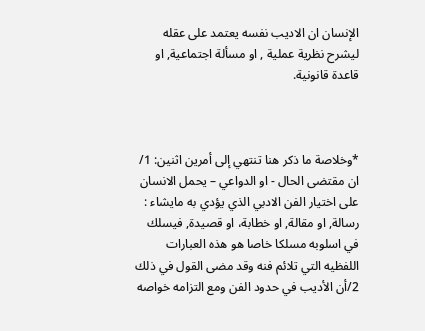الإنسان ان الاديب نفسه يعتمد على عقله ليشرح نظرية عملية , او مسألة اجتماعية, او قاعدة قانونية.



*وخلاصة ما ذكر هنا تنتهي إلى أمرين اثنين: 1/ ان مقتضى الحال - او الدواعي – يحمل الانسان على اختيار الفن الادبي الذي يؤدي به مايشاء : رسالة, او مقالة, او خطابة، او قصيدة, فيسلك في اسلوبه مسلكا خاصا هو هذه العبارات اللفظيه التي تلائم فنه وقد مضى القول في ذلك 2/أن الأديب في حدود الفن ومع التزامه خواصه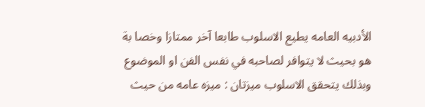الأدبيه العامه يطيع الاسلوب طابعا آخر ممتازا وخصا بة هو بحيث لا يتوافر لصاحبه في نفس الفن او الموضوع وبذلك يتحقق الاسلوب ميزتان : ميزه عامه من حيث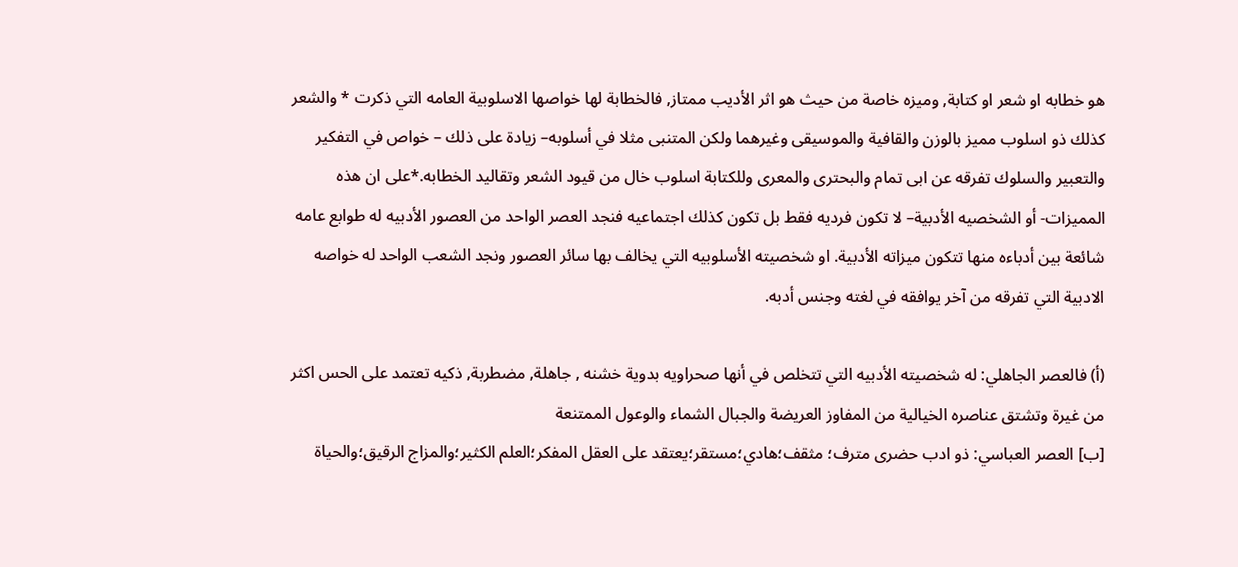هو خطابه او شعر او كتابة, وميزه خاصة من حيث هو اثر الأديب ممتاز, فالخطابة لها خواصها الاسلوبية العامه التي ذكرت * والشعر كذلك ذو اسلوب مميز بالوزن والقافية والموسيقى وغيرهما ولكن المتنبى مثلا في أسلوبه– زيادة على ذلك – خواص في التفكير والتعبير والسلوك تفرقه عن ابى تمام والبحترى والمعرى وللكتابة اسلوب خال من قيود الشعر وتقاليد الخطابه.*على ان هذه المميزات- أو الشخصيه الأدبية– لا تكون فرديه فقط بل تكون كذلك اجتماعيه فنجد العصر الواحد من العصور الأدبيه له طوابع عامه شائعة بين أدباءه منها تتكون ميزاته الأدبية. او شخصيته الأسلوبيه التي يخالف بها سائر العصور ونجد الشعب الواحد له خواصه الادبية التي تفرقه من آخر يوافقه في لغته وجنس أدبه.

(أ) فالعصر الجاهلي: له شخصيته الأدبيه التي تتخلص في أنها صحراويه بدوية خشنه , جاهلة, مضطربة, ذكيه تعتمد على الحس اكثر من غيرة وتشتق عناصره الخيالية من المفاوز العريضة والجبال الشماء والوعول الممتنعة
[ب] العصر العباسي: ذو ادب حضرى مترف؛ مثقف؛هادي؛مستقر؛يعتقد على العقل المفكر؛العلم الكثير؛والمزاج الرقيق؛والحياة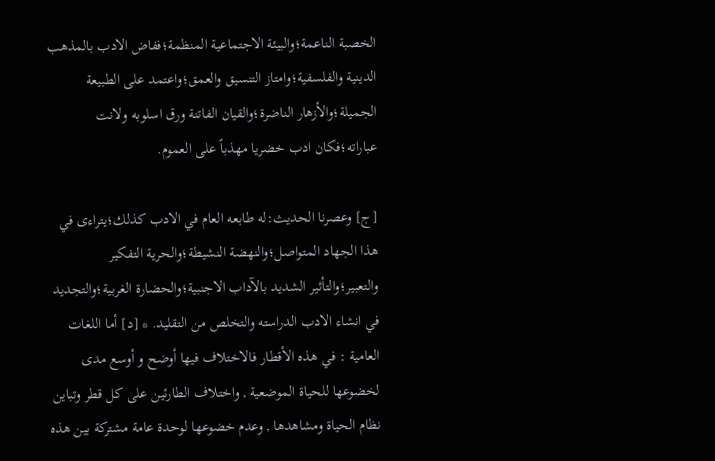الخصبة الناعمة؛والبيئة الاجتماعية المنظمة؛ففاض الادب بالمذهب الدينية والفلسفية؛وامتاز التنسيق والعمق؛واعتمد على الطبيعة الجميلة؛والأزهار الناضرة؛والقيان الفاتنة ورق اسلوبه ولانت عباراته؛فكان ادب خضريا مهذباً على العموم.

[ج] وعصرنا الحديث:له طابعه العام في الادب كذلك؛يتراءى في هذا الجهاد المتواصل؛والنهضة النشيطة؛والحرية التفكير والتعبير؛والتأثير الشديد بالآداب الاجنبية؛والحضارة الغربية؛والتجديد في انشاء الادب الدراسته والتخلص من التقليد. * [د] أما اللغات العامية : في هذه الأقطار فالاختلاف فيها أوضح و أوسع مدى لخضوعها للحياة الموضعية , واختلاف الطارئين على كل قطر وتباين نظام الحياة ومشاهدها , وعدم خضوعها لوحدة عامة مشتركة بين هذه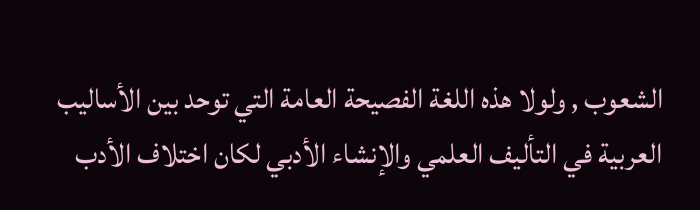الشعوب , ولولا هذه اللغة الفصيحة العامة التي توحد بين الأساليب العربية في التأليف العلمي والإنشاء الأدبي لكان اختلاف الأدب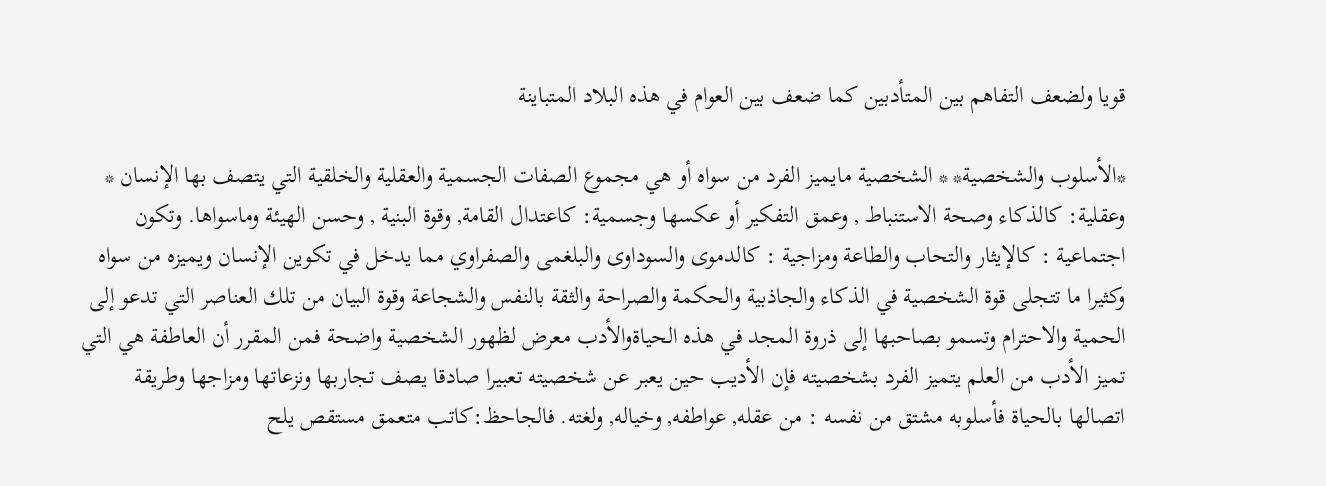قويا ولضعف التفاهم بين المتأدبين كما ضعف بين العوام في هذه البلاد المتباينة

*الأسلوب والشخصية* * الشخصية مايميز الفرد من سواه أو هي مجموع الصفات الجسمية والعقلية والخلقية التي يتصف بها الإنسان * وعقلية: كالذكاء وصحة الاستنباط , وعمق التفكير أو عكسها وجسمية: كاعتدال القامة, وقوة البنية , وحسن الهيئة وماسواها. وتكون اجتماعية : كالإيثار والتحاب والطاعة ومزاجية : كالدموى والسوداوى والبلغمى والصفراوي مما يدخل في تكوين الإنسان ويميزه من سواه وكثيرا ما تتجلى قوة الشخصية في الذكاء والجاذبية والحكمة والصراحة والثقة بالنفس والشجاعة وقوة البيان من تلك العناصر التي تدعو إلى الحمية والاحترام وتسمو بصاحبها إلى ذروة المجد في هذه الحياةوالأدب معرض لظهور الشخصية واضحة فمن المقرر أن العاطفة هي التي تميز الأدب من العلم يتميز الفرد بشخصيته فإن الأديب حين يعبر عن شخصيته تعبيرا صادقا يصف تجاربها ونزعاتها ومزاجها وطريقة اتصالها بالحياة فأسلوبه مشتق من نفسه : من عقله, عواطفه, وخياله, ولغته. فالجاحظ:كاتب متعمق مستقص يلح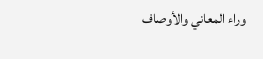وراء المعاني والأوصاف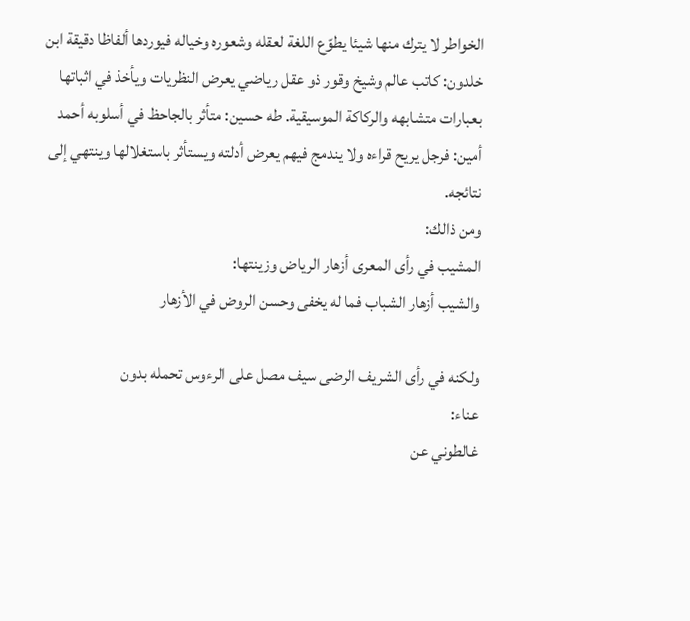الخواطر لا يترك منها شيئا يطوّع اللغة لعقله وشعوره وخياله فيوردها ألفاظا دقيقة ابن خلدون: كاتب عالم وشيخ وقور ذو عقل رياضي يعرض النظريات ويأخذ في اثباتها بعبارات متشابهه والركاكة الموسيقية. طه حسين: متأثر بالجاحظ في أسلوبه أحمد أمين: فرجل يريح قراءه ولا يندمج فيهم يعرض أدلته ويستأثر باستغلالها وينتهي إلى نتائجه.
ومن ذالك:
المشيب في رأى المعرى أزهار الرياض وزينتها:
والشيب أزهار الشباب فما له يخفى وحسن الروض في الأزهار

ولكنه في رأى الشريف الرضى سيف مصل على الرءوس تحمله بدون
عناء:
غالطوني عن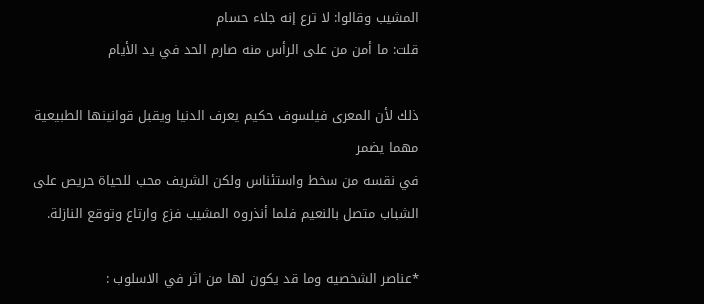المشيب وقالوا: لا ترع إنه جلاء حسام
قلت: ما أمن من على الرأس منه صارم الحد في يد الأيام

ذلك لأن المعرى فيلسوف حكيم يعرف الدنيا ويقبل قوانينها الطبيعية مهما يضمر
في نقسه من سخط واستئناس ولكن الشريف محب للحياة حريص على الشباب متصل بالنعيم فلما أنذروه المشيب فزع وارتاع وتوقع النازلة.

*عناصر الشخصيه وما قد يكون لها من اثر في الاسلوب :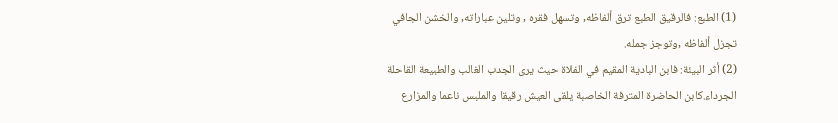(1) الطبع: فالرقيق الطبع ترق ألفاظه, وتسهل فقره , وتلين عباراته, والخشن الجافي تجزل ألفاظه ,وتوجز جمله.
(2) أثر البيئة: فابن البادية المقيم في الفلاة حيث يرى الجدب الغالب والطبيعة القاحلة الجرداء.كابن الحاضرة المترفة الخاصبة يلقى العيش رقيقا والملبس ناعما والمزارع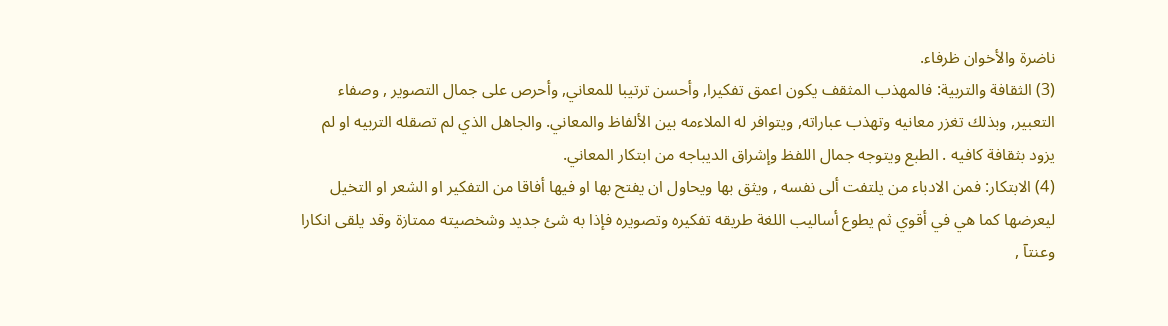ناضرة والأخوان ظرفاء.
(3) الثقافة والتربية: فالمهذب المثقف يكون اعمق تفكيرا, وأحسن ترتيبا للمعاني, وأحرص على جمال التصوير , وصفاء التعبير, وبذلك تغزر معانيه وتهذب عباراته, ويتوافر له الملاءمه بين الألفاظ والمعاني. والجاهل الذي لم تصقله التربيه او لم يزود بثقافة كافيه . الطبع ويتوجه جمال اللفظ وإشراق الديباجه من ابتكار المعاني.
(4) الابتكار: فمن الادباء من يلتفت ألى نفسه , ويثق بها ويحاول ان يفتح بها او فيها أفاقا من التفكير او الشعر او التخيل ليعرضها كما هي في أقوي ثم يطوع أساليب اللغة طريقه تفكيره وتصويره فإذا به شئ جديد وشخصيته ممتازة وقد يلقى انكارا وعنتآ ,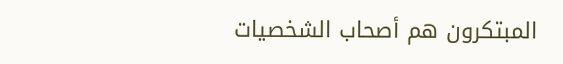المبتكرون هم أصحاب الشخصيات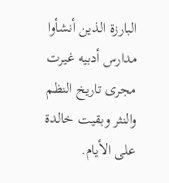البارزة الذين أنشأوا مدارس أدبيه غيرت مجرى تاريخ النظم والنثر وبقيت خالدة على الأيام.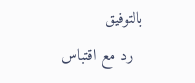بالتوفيق
  رد مع اقتباس